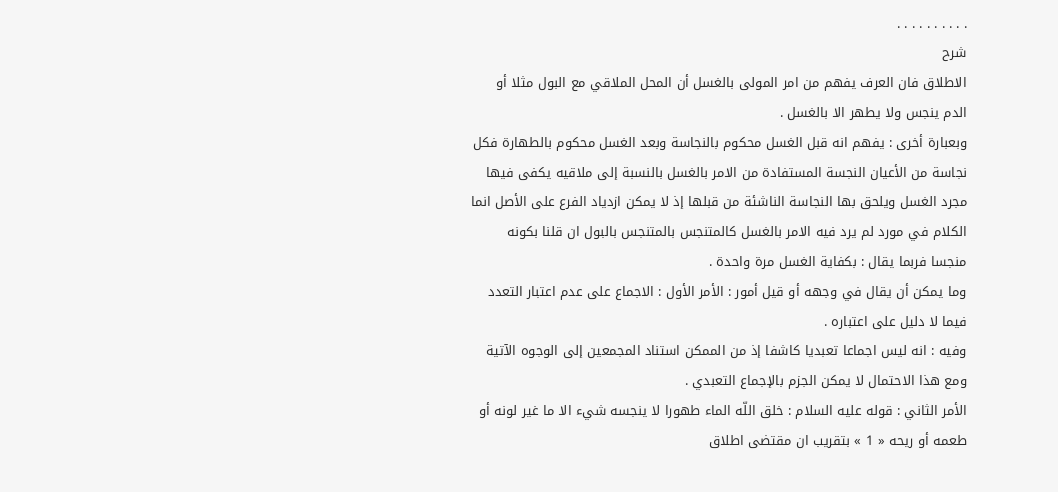. . . . . . . . . .
شرح
الاطلاق فان العرف يفهم من امر المولى بالغسل أن المحل الملاقي مع البول مثلا أو الدم ينجس ولا يطهر الا بالغسل .
وبعبارة أخرى : يفهم انه قبل الغسل محكوم بالنجاسة وبعد الغسل محكوم بالطهارة فكل نجاسة من الأعيان النجسة المستفادة من الامر بالغسل بالنسبة إلى ملاقيه يكفى فيها مجرد الغسل ويلحق بها النجاسة الناشئة من قبلها إذ لا يمكن ازدياد الفرع على الأصل انما الكلام في مورد لم يرد فيه الامر بالغسل كالمتنجس بالمتنجس بالبول ان قلنا بكونه منجسا فربما يقال : بكفاية الغسل مرة واحدة .
وما يمكن أن يقال في وجهه أو قيل أمور : الأمر الأول : الاجماع على عدم اعتبار التعدد فيما لا دليل على اعتباره .
وفيه : انه ليس اجماعا تعبديا كاشفا إذ من الممكن استناد المجمعين إلى الوجوه الآتية ومع هذا الاحتمال لا يمكن الجزم بالإجماع التعبدي .
الأمر الثاني : قوله عليه السلام : خلق اللّه الماء طهورا لا ينجسه شيء الا ما غير لونه أو طعمه أو ريحه « 1 » بتقريب ان مقتضى اطلاق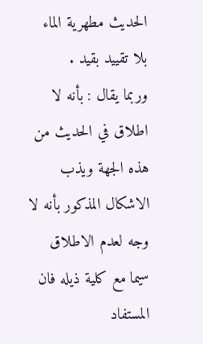الحديث مطهرية الماء بلا تقييد بقيد .
وربما يقال : بأنه لا اطلاق في الحديث من هذه الجهة ويذب الاشكال المذكور بأنه لا وجه لعدم الاطلاق سيما مع كلية ذيله فان المستفاد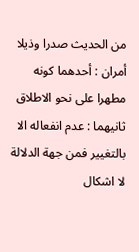من الحديث صدرا وذيلا أمران : أحدهما كونه مطهرا على نحو الاطلاق ثانيهما : عدم انفعاله الا بالتغيير فمن جهة الدلالة لا اشكال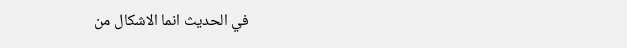في الحديث انما الاشكال من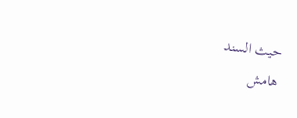حيث السند
هامش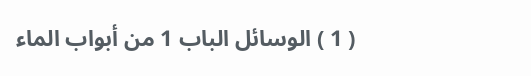( 1 ) الوسائل الباب 1 من أبواب الماء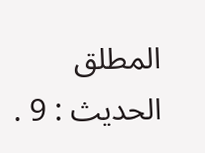المطلق الحديث : 9 .